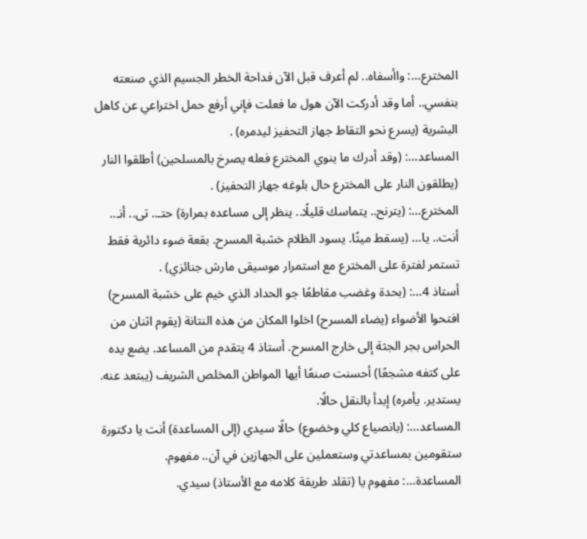المخترع…: واأسفاه.. لم أعرف قبل الآن فداحة الخطر الجسيم الذي صنعته بنفسي.. أما وقد أدركت الآن هول ما فعلت فإني أرفع حمل اختراعي عن كاهل البشرية (يسرع نحو التقاط جهاز التحفيز ليدمره) .
المساعد…: (وقد أدرك ما ينوي المخترع فعله يصرخ بالمسلحين) أطلقوا النار (يطلقون النار على المخترع حال بلوغه جهاز التحفيز) .
المخترع…: (يترنح.. يتماسك قليلًا.. ينظر إلى مساعده بمرارة) حتـ.. تى.. أنـ.. أنت.. يا… (يسقط ميتًا. يسود الظلام خشبة المسرح. بقعة ضوء دائرية فقط تستمر لفترة على المخترع مع استمرار موسيقى مارش جنائزي) .
أستاذ 4…: (بحدة وغضب مقاطعًا جو الحداد الذي خيم على خشبة المسرح) افتحوا الأضواء (يضاء المسرح) اخلوا المكان من هذه النتانة (يقوم اثنان من الحراس بجر الجثة إلى خارج المسرح. أستاذ 4 يتقدم من المساعد. يضع يده على كتفه مشجعًا) أحسنت صنعًا أيها المواطن المخلص الشريف (يبتعد عنه. يستدير. يأمره) إبدأ بالنقل حالًا.
المساعد…: (بانصياع كلي وخضوع) حالًا سيدي (إلى المساعدة) أنت يا دكتورة ستقومين بمساعدتي وستعملين على الجهازين في آن.. مفهوم.
المساعدة…: مفهوم يا (تقلد طريقة كلامه مع الأستاذ) سيدي.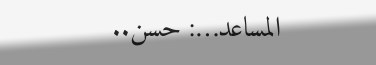المساعد…: حسن..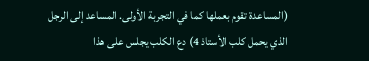(المساعدة تقوم بعملها كما في التجربة الأولى. المساعد إلى الرجل الذي يحمل كلب الأستاذ 4) دع الكلب يجلس على هذا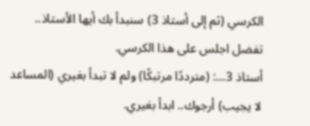الكرسي (ثم إلى أستاذ 3) سنبدأ بك أيها الأستاذ.. تفضل اجلس على هذا الكرسي.
أستاذ 3…: (مترددًا مرتبكًا) ولم لا تبدأ بغيري (المساعد لا يجيب) أرجوك.. ابدأ بغيري.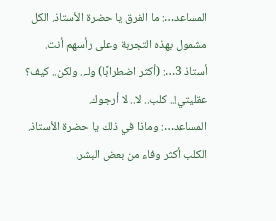المساعد…: ما الفرق يا حضرة الأستاذ. الكل مشمول بهذه التجربة وعلى رأسهم أنت.
أستاذ 3…: (أكثر اضطرابًا) ولـ.. ولكن.. كيف؟ عقليتي!.. كلب.. لا.. لا أرجوك.
المساعد…: وماذا في ذلك يا حضرة الأستاذ. الكلب أكثر وفاء من بعض البشر.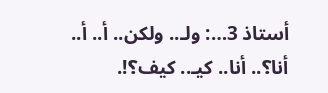أستاذ 3…: ولـ.. ولكن.. أ.. أ.. أنا؟.. أنا.. كيـ.. كيف؟!.